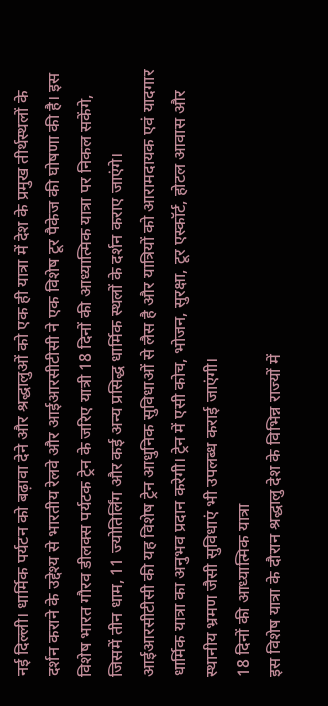नई दिल्ली। धार्मिक पर्यटन को बढ़ावा देने और श्रद्धालुओं को एक ही यात्रा में देश के प्रमुख तीर्थस्थलों के दर्शन कराने के उद्देश्य से भारतीय रेलवे और आईआरसीटीसी ने एक विशेष टूर पैकेज की घोषणा की है। इस विशेष भारत गौरव डीलक्स पर्यटक ट्रेन के जरिए यात्री 18 दिनों की आध्यात्मिक यात्रा पर निकल सकेंगे, जिसमें तीन धाम, 11 ज्योतिर्लिंग और कई अन्य प्रसिद्ध धार्मिक स्थलों के दर्शन कराए जाएंगे।
आईआरसीटीसी की यह विशेष ट्रेन आधुनिक सुविधाओं से लैस है और यात्रियों को आरामदायक एवं यादगार धार्मिक यात्रा का अनुभव प्रदान करेगी। ट्रेन में एसी कोच, भोजन, सुरक्षा, टूर एस्कॉर्ट, होटल आवास और स्थानीय भ्रमण जैसी सुविधाएं भी उपलब्ध कराई जाएंगी।
18 दिनों की आध्यात्मिक यात्रा
इस विशेष यात्रा के दौरान श्रद्धालु देश के विभिन्न राज्यों में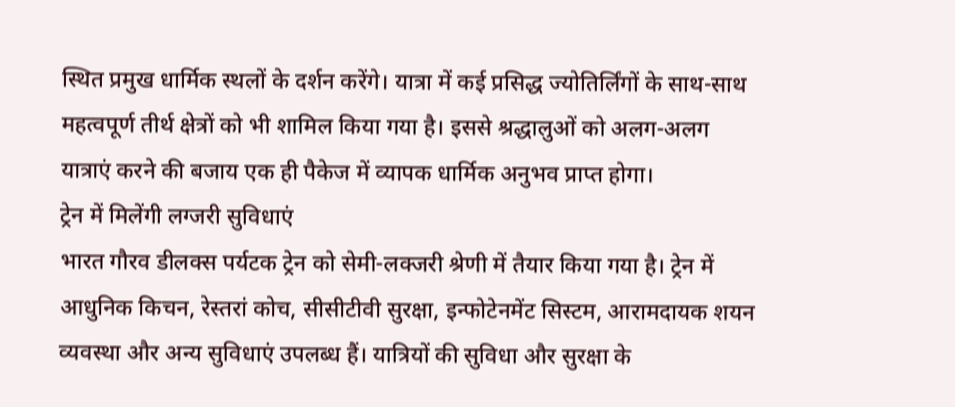स्थित प्रमुख धार्मिक स्थलों के दर्शन करेंगे। यात्रा में कई प्रसिद्ध ज्योतिर्लिंगों के साथ-साथ महत्वपूर्ण तीर्थ क्षेत्रों को भी शामिल किया गया है। इससे श्रद्धालुओं को अलग-अलग यात्राएं करने की बजाय एक ही पैकेज में व्यापक धार्मिक अनुभव प्राप्त होगा।
ट्रेन में मिलेंगी लग्जरी सुविधाएं
भारत गौरव डीलक्स पर्यटक ट्रेन को सेमी-लक्जरी श्रेणी में तैयार किया गया है। ट्रेन में आधुनिक किचन, रेस्तरां कोच, सीसीटीवी सुरक्षा, इन्फोटेनमेंट सिस्टम, आरामदायक शयन व्यवस्था और अन्य सुविधाएं उपलब्ध हैं। यात्रियों की सुविधा और सुरक्षा के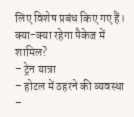लिए विशेष प्रबंध किए गए हैं।
क्या-क्या रहेगा पैकेज में शामिल?
– ट्रेन यात्रा
– होटल में ठहरने की व्यवस्था
–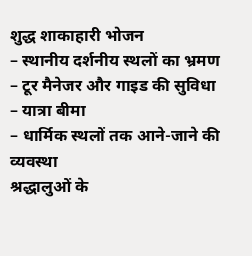शुद्ध शाकाहारी भोजन
– स्थानीय दर्शनीय स्थलों का भ्रमण
– टूर मैनेजर और गाइड की सुविधा
– यात्रा बीमा
– धार्मिक स्थलों तक आने-जाने की व्यवस्था
श्रद्धालुओं के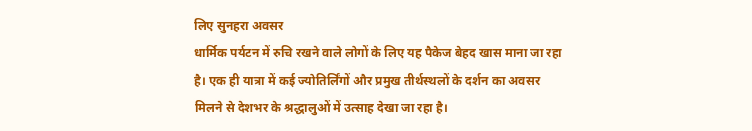लिए सुनहरा अवसर
धार्मिक पर्यटन में रुचि रखने वाले लोगों के लिए यह पैकेज बेहद खास माना जा रहा है। एक ही यात्रा में कई ज्योतिर्लिंगों और प्रमुख तीर्थस्थलों के दर्शन का अवसर मिलने से देशभर के श्रद्धालुओं में उत्साह देखा जा रहा है।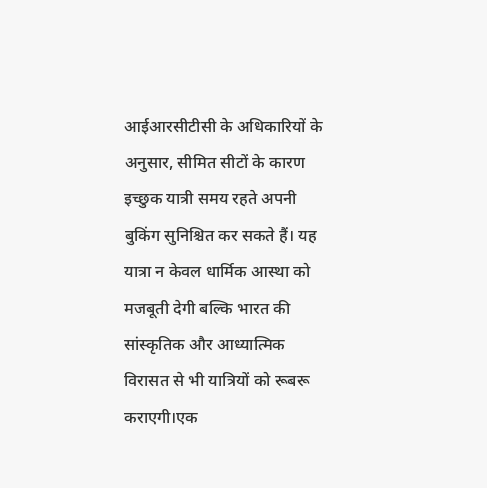आईआरसीटीसी के अधिकारियों के अनुसार, सीमित सीटों के कारण इच्छुक यात्री समय रहते अपनी बुकिंग सुनिश्चित कर सकते हैं। यह यात्रा न केवल धार्मिक आस्था को मजबूती देगी बल्कि भारत की सांस्कृतिक और आध्यात्मिक विरासत से भी यात्रियों को रूबरू कराएगी।एक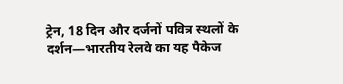ट्रेन, 18 दिन और दर्जनों पवित्र स्थलों के दर्शन—भारतीय रेलवे का यह पैकेज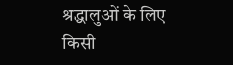श्रद्धालुओं के लिए किसी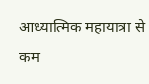आध्यात्मिक महायात्रा से कम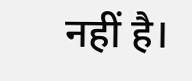नहीं है।